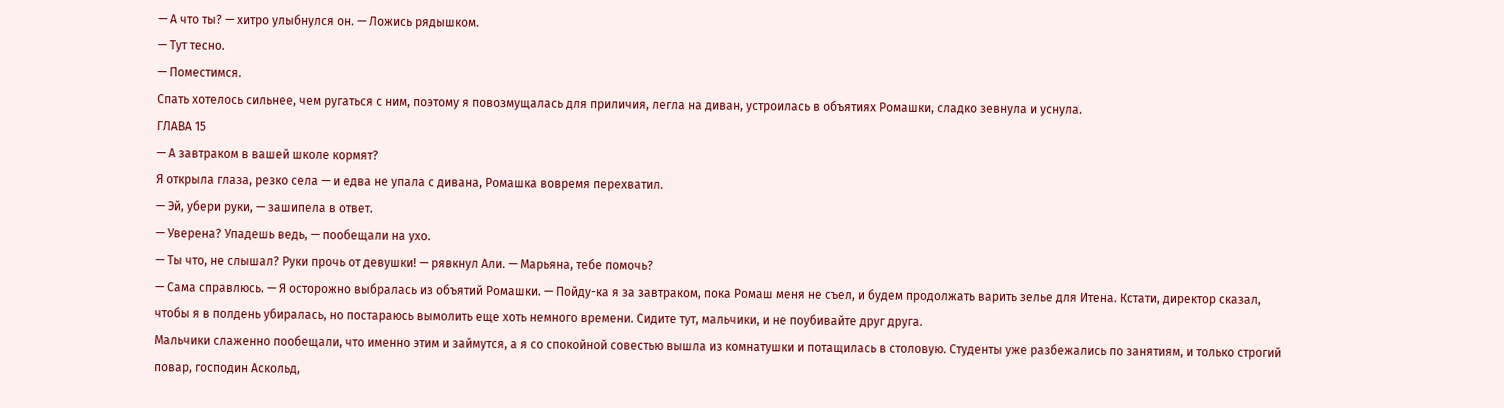— А что ты? — хитро улыбнулся он. — Ложись рядышком.
— Тут тесно.
— Поместимся.
Спать хотелось сильнее, чем ругаться с ним, поэтому я повозмущалась для приличия, легла на диван, устроилась в объятиях Ромашки, сладко зевнула и уснула.
ГЛАВА 15
— А завтраком в вашей школе кормят?
Я открыла глаза, резко села — и едва не упала с дивана, Ромашка вовремя перехватил.
— Эй, убери руки, — зашипела в ответ.
— Уверена? Упадешь ведь, — пообещали на ухо.
— Ты что, не слышал? Руки прочь от девушки! — рявкнул Али. — Марьяна, тебе помочь?
— Сама справлюсь. — Я осторожно выбралась из объятий Ромашки. — Пойду-ка я за завтраком, пока Ромаш меня не съел, и будем продолжать варить зелье для Итена. Кстати, директор сказал, чтобы я в полдень убиралась, но постараюсь вымолить еще хоть немного времени. Сидите тут, мальчики, и не поубивайте друг друга.
Мальчики слаженно пообещали, что именно этим и займутся, а я со спокойной совестью вышла из комнатушки и потащилась в столовую. Студенты уже разбежались по занятиям, и только строгий повар, господин Аскольд,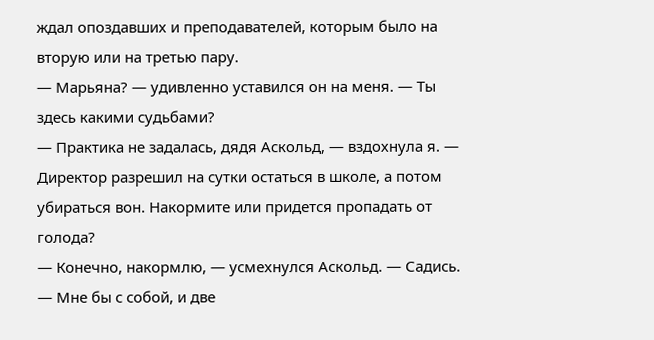ждал опоздавших и преподавателей, которым было на вторую или на третью пару.
— Марьяна? — удивленно уставился он на меня. — Ты здесь какими судьбами?
— Практика не задалась, дядя Аскольд, — вздохнула я. — Директор разрешил на сутки остаться в школе, а потом убираться вон. Накормите или придется пропадать от голода?
— Конечно, накормлю, — усмехнулся Аскольд. — Садись.
— Мне бы с собой, и две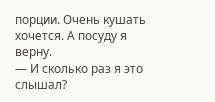порции. Очень кушать хочется. А посуду я верну.
— И сколько раз я это слышал?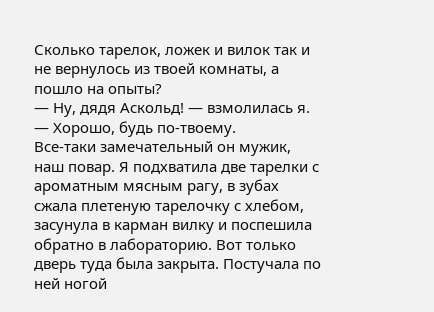Сколько тарелок, ложек и вилок так и не вернулось из твоей комнаты, а пошло на опыты?
— Ну, дядя Аскольд! — взмолилась я.
— Хорошо, будь по-твоему.
Все-таки замечательный он мужик, наш повар. Я подхватила две тарелки с ароматным мясным рагу, в зубах сжала плетеную тарелочку с хлебом, засунула в карман вилку и поспешила обратно в лабораторию. Вот только дверь туда была закрыта. Постучала по ней ногой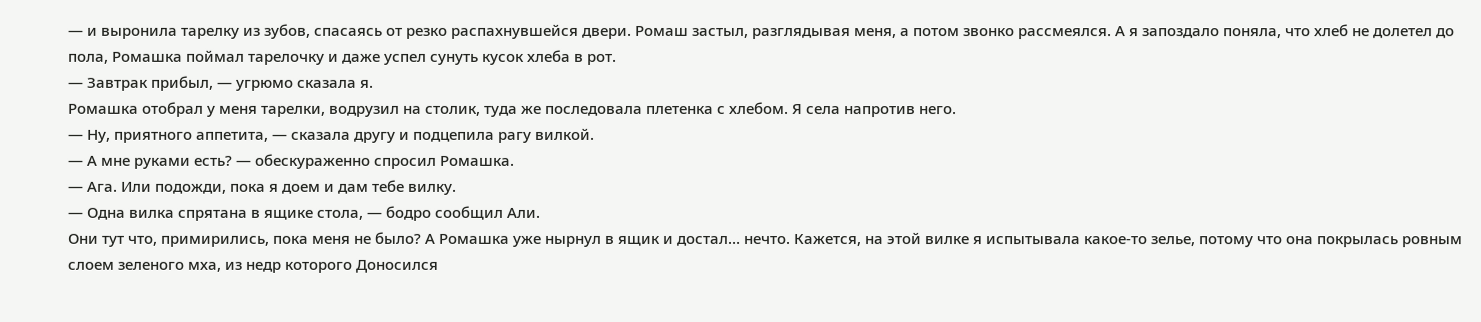— и выронила тарелку из зубов, спасаясь от резко распахнувшейся двери. Ромаш застыл, разглядывая меня, а потом звонко рассмеялся. А я запоздало поняла, что хлеб не долетел до пола, Ромашка поймал тарелочку и даже успел сунуть кусок хлеба в рот.
— Завтрак прибыл, — угрюмо сказала я.
Ромашка отобрал у меня тарелки, водрузил на столик, туда же последовала плетенка с хлебом. Я села напротив него.
— Ну, приятного аппетита, — сказала другу и подцепила рагу вилкой.
— А мне руками есть? — обескураженно спросил Ромашка.
— Ага. Или подожди, пока я доем и дам тебе вилку.
— Одна вилка спрятана в ящике стола, — бодро сообщил Али.
Они тут что, примирились, пока меня не было? А Ромашка уже нырнул в ящик и достал… нечто. Кажется, на этой вилке я испытывала какое-то зелье, потому что она покрылась ровным слоем зеленого мха, из недр которого Доносился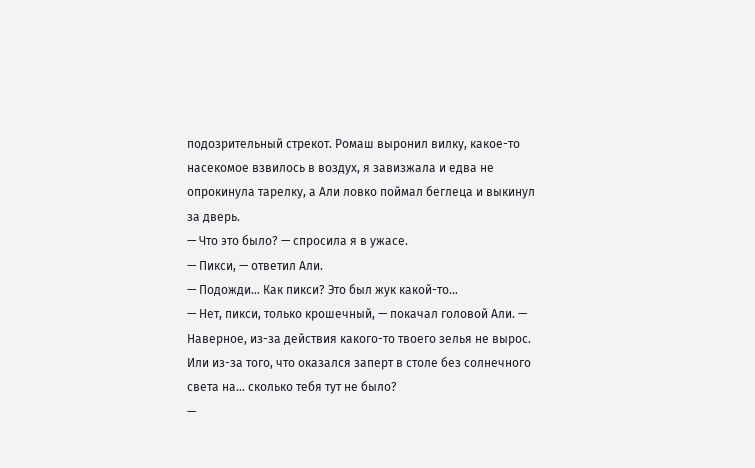подозрительный стрекот. Ромаш выронил вилку, какое-то насекомое взвилось в воздух, я завизжала и едва не опрокинула тарелку, а Али ловко поймал беглеца и выкинул за дверь.
— Что это было? — спросила я в ужасе.
— Пикси, — ответил Али.
— Подожди… Как пикси? Это был жук какой-то…
— Нет, пикси, только крошечный, — покачал головой Али. — Наверное, из-за действия какого-то твоего зелья не вырос. Или из-за того, что оказался заперт в столе без солнечного света на… сколько тебя тут не было?
—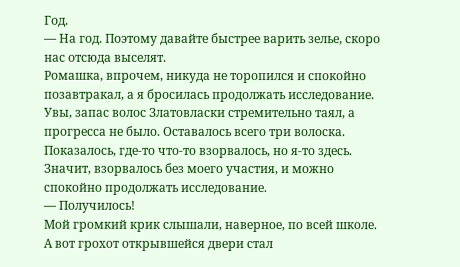Год.
— На год. Поэтому давайте быстрее варить зелье, скоро нас отсюда выселят.
Ромашка, впрочем, никуда не торопился и спокойно позавтракал, а я бросилась продолжать исследование. Увы, запас волос Златовласки стремительно таял, а прогресса не было. Оставалось всего три волоска. Показалось, где-то что-то взорвалось, но я-то здесь. Значит, взорвалось без моего участия, и можно спокойно продолжать исследование.
— Получилось!
Мой громкий крик слышали, наверное, по всей школе. А вот грохот открывшейся двери стал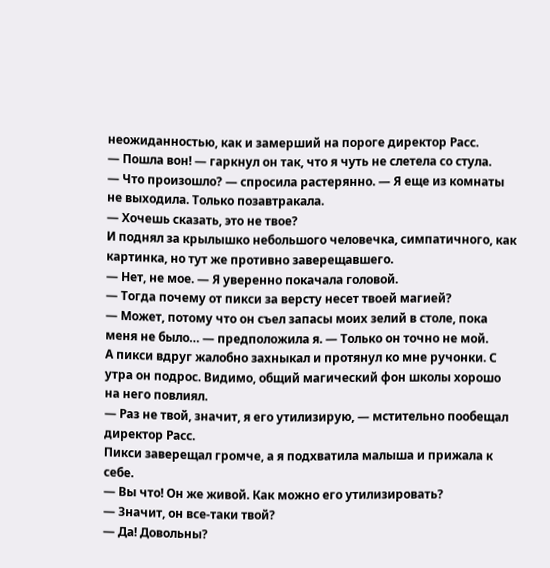неожиданностью, как и замерший на пороге директор Расс.
— Пошла вон! — гаркнул он так, что я чуть не слетела со стула.
— Что произошло? — спросила растерянно. — Я еще из комнаты не выходила. Только позавтракала.
— Хочешь сказать, это не твое?
И поднял за крылышко небольшого человечка, симпатичного, как картинка, но тут же противно заверещавшего.
— Нет, не мое. — Я уверенно покачала головой.
— Тогда почему от пикси за версту несет твоей магией?
— Может, потому что он съел запасы моих зелий в столе, пока меня не было… — предположила я. — Только он точно не мой.
А пикси вдруг жалобно захныкал и протянул ко мне ручонки. С утра он подрос. Видимо, общий магический фон школы хорошо на него повлиял.
— Раз не твой, значит, я его утилизирую, — мстительно пообещал директор Расс.
Пикси заверещал громче, а я подхватила малыша и прижала к себе.
— Вы что! Он же живой. Как можно его утилизировать?
— Значит, он все-таки твой?
— Да! Довольны?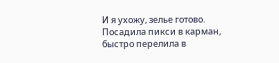И я ухожу, зелье готово.
Посадила пикси в карман, быстро перелила в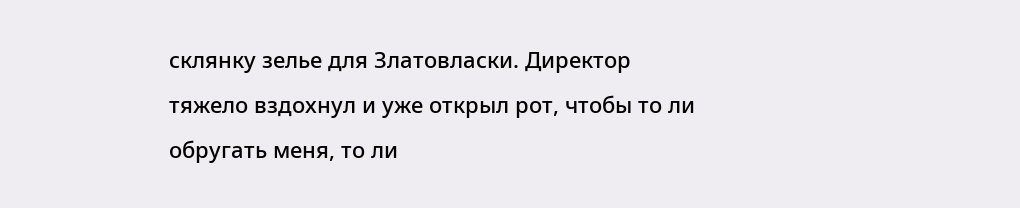склянку зелье для Златовласки. Директор тяжело вздохнул и уже открыл рот, чтобы то ли обругать меня, то ли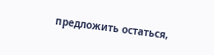предложить остаться,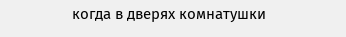когда в дверях комнатушки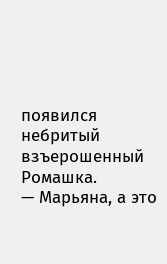появился небритый взъерошенный Ромашка.
— Марьяна, а это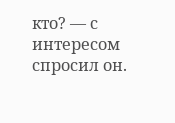кто? — с интересом спросил он.